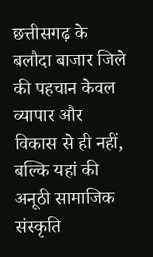छत्तीसगढ़ के बलौदा बाजार जिले की पहचान केवल व्यापार और विकास से ही नहीं, बल्कि यहां की अनूठी सामाजिक संस्कृति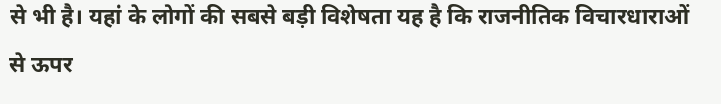से भी है। यहां के लोगों की सबसे बड़ी विशेषता यह है कि राजनीतिक विचारधाराओं से ऊपर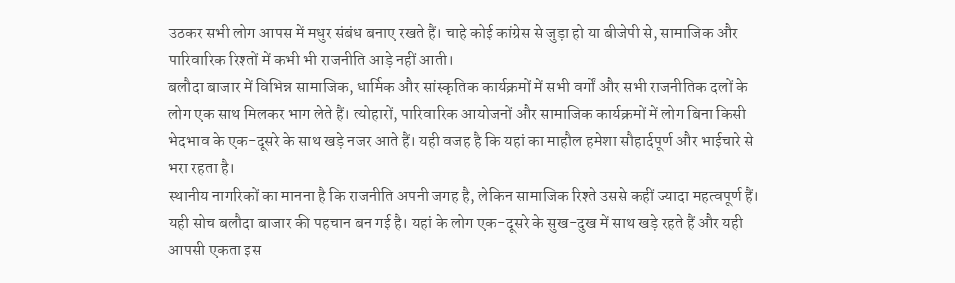उठकर सभी लोग आपस में मधुर संबंध बनाए रखते हैं। चाहे कोई कांग्रेस से जुड़ा हो या बीजेपी से, सामाजिक और पारिवारिक रिश्तों में कभी भी राजनीति आड़े नहीं आती।
बलौदा बाजार में विभिन्न सामाजिक, धार्मिक और सांस्कृतिक कार्यक्रमों में सभी वर्गों और सभी राजनीतिक दलों के लोग एक साथ मिलकर भाग लेते हैं। त्योहारों, पारिवारिक आयोजनों और सामाजिक कार्यक्रमों में लोग बिना किसी भेदभाव के एक-दूसरे के साथ खड़े नजर आते हैं। यही वजह है कि यहां का माहौल हमेशा सौहार्दपूर्ण और भाईचारे से भरा रहता है।
स्थानीय नागरिकों का मानना है कि राजनीति अपनी जगह है, लेकिन सामाजिक रिश्ते उससे कहीं ज्यादा महत्वपूर्ण हैं। यही सोच बलौदा बाजार की पहचान बन गई है। यहां के लोग एक-दूसरे के सुख-दुख में साथ खड़े रहते हैं और यही आपसी एकता इस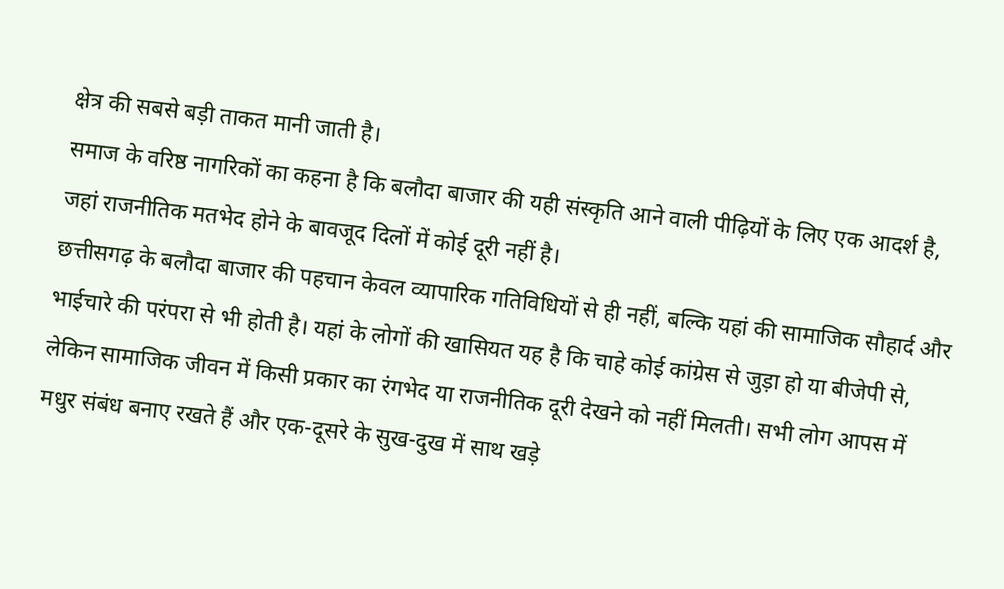क्षेत्र की सबसे बड़ी ताकत मानी जाती है।
समाज के वरिष्ठ नागरिकों का कहना है कि बलौदा बाजार की यही संस्कृति आने वाली पीढ़ियों के लिए एक आदर्श है, जहां राजनीतिक मतभेद होने के बावजूद दिलों में कोई दूरी नहीं है।
छत्तीसगढ़ के बलौदा बाजार की पहचान केवल व्यापारिक गतिविधियों से ही नहीं, बल्कि यहां की सामाजिक सौहार्द और भाईचारे की परंपरा से भी होती है। यहां के लोगों की खासियत यह है कि चाहे कोई कांग्रेस से जुड़ा हो या बीजेपी से, लेकिन सामाजिक जीवन में किसी प्रकार का रंगभेद या राजनीतिक दूरी देखने को नहीं मिलती। सभी लोग आपस में मधुर संबंध बनाए रखते हैं और एक-दूसरे के सुख-दुख में साथ खड़े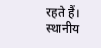रहते हैं।
स्थानीय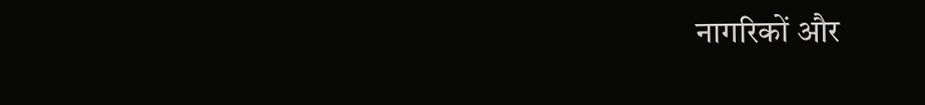नागरिकों और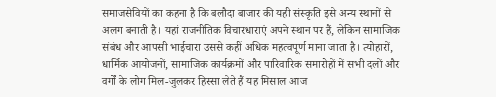समाजसेवियों का कहना है कि बलौदा बाजार की यही संस्कृति इसे अन्य स्थानों से अलग बनाती है। यहां राजनीतिक विचारधाराएं अपने स्थान पर हैं, लेकिन सामाजिक संबंध और आपसी भाईचारा उससे कहीं अधिक महत्वपूर्ण माना जाता है। त्योहारों, धार्मिक आयोजनों, सामाजिक कार्यक्रमों और पारिवारिक समारोहों में सभी दलों और वर्गों के लोग मिल-जुलकर हिस्सा लेते हैं यह मिसाल आज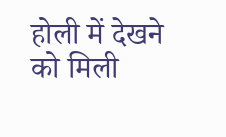होली में देखने को मिली